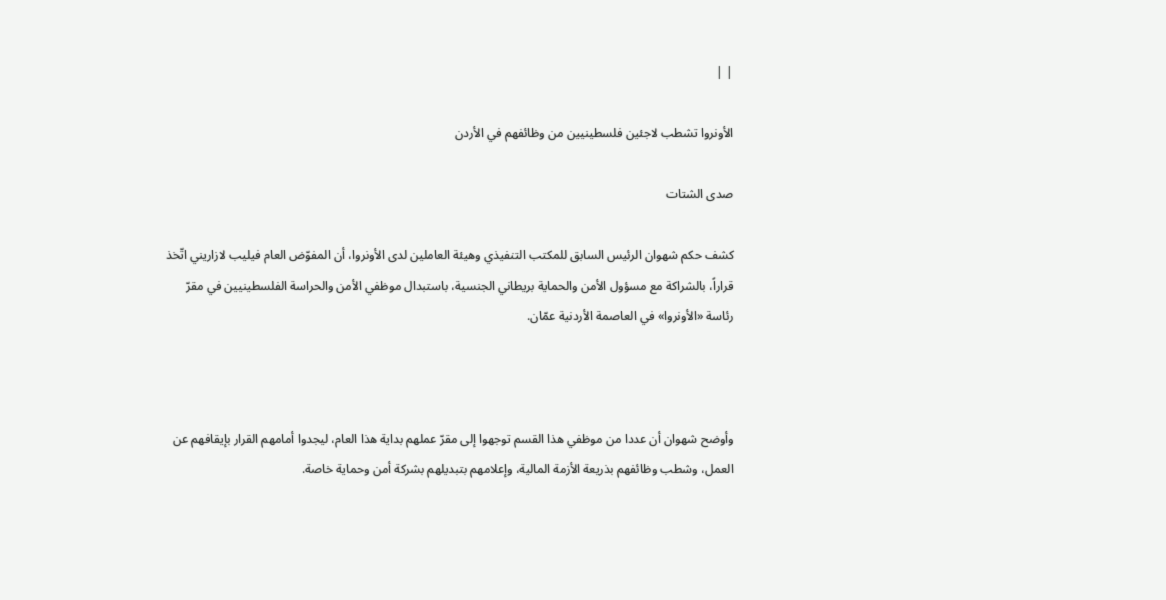| |

الأونروا تشطب لاجئين فلسطينيين من وظائفهم في الأردن

صدى الشتات

كشف حكم شهوان الرئيس السابق للمكتب التنفيذي وهيئة العاملين لدى الأونروا، أن المفوّض العام فيليب لازاريني اتّخذ قراراً، بالشراكة مع مسؤول الأمن والحماية بريطاني الجنسية، باستبدال موظفي الأمن والحراسة الفلسطينيين في مقرّ رئاسة «الأونروا» في العاصمة الأردنية عمّان.



وأوضح شهوان أن عددا من موظفي هذا القسم توجهوا إلى مقرّ عملهم بداية هذا العام، ليجدوا أمامهم القرار بإيقافهم عن العمل، وشطب وظائفهم بذريعة الأزمة المالية، وإعلامهم بتبديلهم بشركة أمن وحماية خاصة.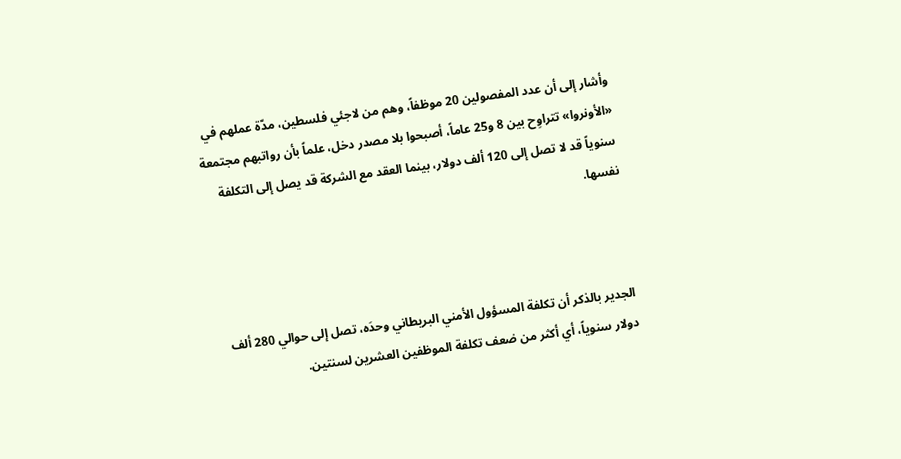وأشار إلى أن عدد المفصولين 20 موظفاً، وهم من لاجئي فلسطين، مدّة عملهم في «الأونروا» تتراوِح بين 8 و25 عاماً، أصبحوا بلا مصدر دخل، علماً بأن رواتبهم مجتمعة سنوياً قد لا تصل إلى 120 ألف دولار، بينما العقد مع الشركة قد يصل إلى التكلفة نفسها.



الجدير بالذكر أن تكلفة المسؤول الأمني البريطاني وحدَه، تصل إلى حوالي 280 ألف دولار سنوياً، أي أكثر من ضعف تكلفة الموظفين العشرين لسنتين.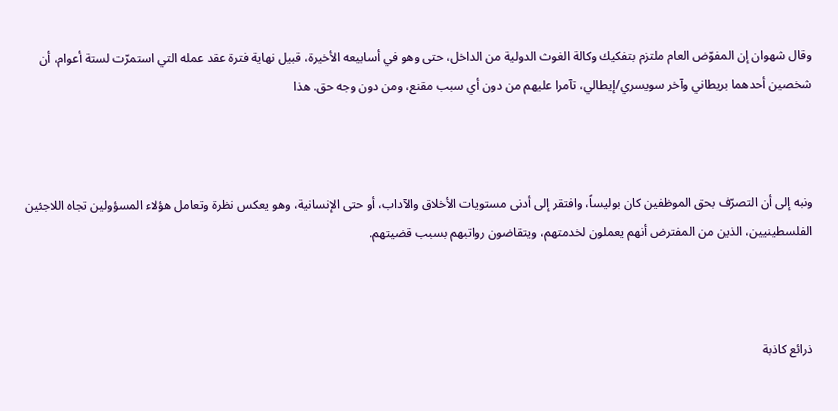وقال شهوان إن المفوّض العام ملتزم بتفكيك وكالة الغوث الدولية من الداخل، حتى وهو في أسابيعه الأخيرة، قبيل نهاية فترة عقد عمله التي استمرّت لستة أعوام، أن شخصين أحدهما بريطاني وآخر سويسري/إيطالي، تآمرا عليهم من دون أي سبب مقنع، ومن دون وجه حق. هذا



ونبه إلى أن التصرّف بحق الموظفين كان بوليساً، وافتقر إلى أدنى مستويات الأخلاق والآداب، أو حتى الإنسانية، وهو يعكس نظرة وتعامل هؤلاء المسؤولين تجاه اللاجئين الفلسطينيين، الذين من المفترض أنهم يعملون لخدمتهم، ويتقاضون رواتبهم بسبب قضيتهم.



ذرائع كاذبة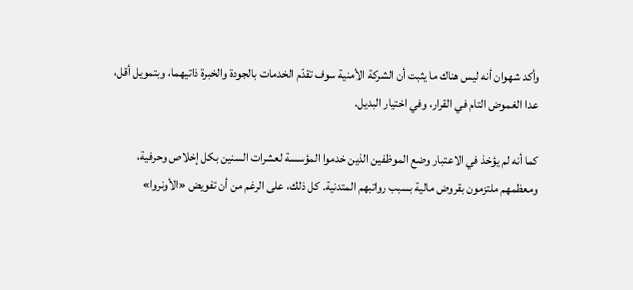وأكد شهوان أنه ليس هناك ما يثبت أن الشركة الأمنية سوف تقدّم الخدمات بالجودة والخبرة ذاتيهما، وبتمويل أقل، عدا الغموض التام في القرار، وفي اختيار البديل.

كما أنه لم يؤخذ في الاعتبار وضع الموظفين الذين خدموا المؤسسة لعشرات السنين بكل إخلاص وحرفية، ومعظمهم ملتزمون بقروض مالية بسبب رواتبهم المتدنية. كل ذلك، على الرغم من أن تفويض «الأونروا»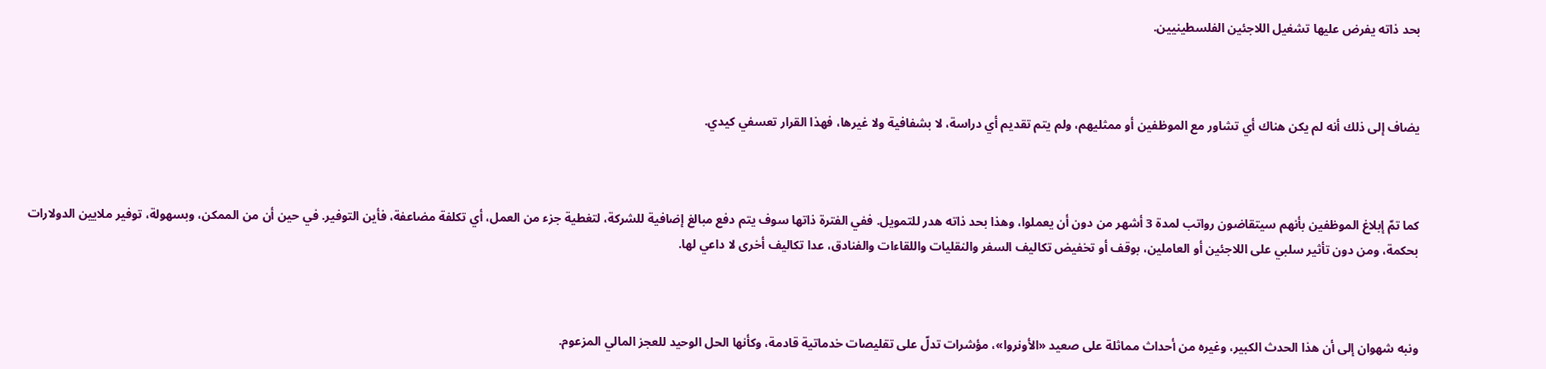بحد ذاته يفرض عليها تشغيل اللاجئين الفلسطينيين.



يضاف إلى ذلك أنه لم يكن هناك أي تشاور مع الموظفين أو ممثليهم، ولم يتم تقديم أي دراسة، لا بشفافية ولا غيرها، فهذا القرار تعسفي كيدي.



كما تمّ إبلاغ الموظفين بأنهم سيتقاضون رواتب لمدة 3 أشهر من دون أن يعملوا، وهذا بحد ذاته هدر للتمويل. ففي الفترة ذاتها سوف يتم دفع مبالغ إضافية للشركة، لتغطية جزء من العمل، أي تكلفة مضاعفة، فأين التوفير. في حين أن من الممكن، وبسهولة، توفير ملايين الدولارات بحكمة، ومن دون تأثير سلبي على اللاجئين أو العاملين، بوقف أو تخفيض تكاليف السفر والنقليات واللقاءات والفنادق، عدا تكاليف أخرى لا داعي لها.



ونبه شهوان إلى أن هذا الحدث الكبير، وغيره من أحداث مماثلة على صعيد «الأونروا»، مؤشرات تدلّ على تقليصات خدماتية قادمة، وكأنها الحل الوحيد للعجز المالي المزعوم.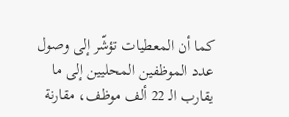كما أن المعطيات تؤشّر إلى وصول عدد الموظفين المحليين إلى ما يقارب الـ 22 ألف موظف، مقارنة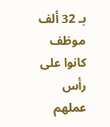بـ 32 ألف موظف كانوا على رأس عملهم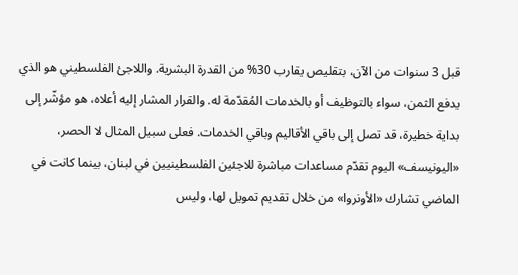قبل 3 سنوات من الآن، بتقليص يقارب 30% من القدرة البشرية. واللاجئ الفلسطيني هو الذي يدفع الثمن، سواء بالتوظيف أو بالخدمات المُقدّمة له. والقرار المشار إليه أعلاه، هو مؤشّر إلى بداية خطيرة، قد تصل إلى باقي الأقاليم وباقي الخدمات. فعلى سبيل المثال لا الحصر، «اليونيسف» اليوم تقدّم مساعدات مباشرة للاجئين الفلسطينيين في لبنان، بينما كانت في الماضي تشارك «الأونروا» من خلال تقديم تمويل لها، وليس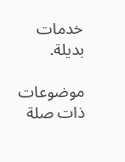خدمات بديلة.

موضوعات ذات صلة